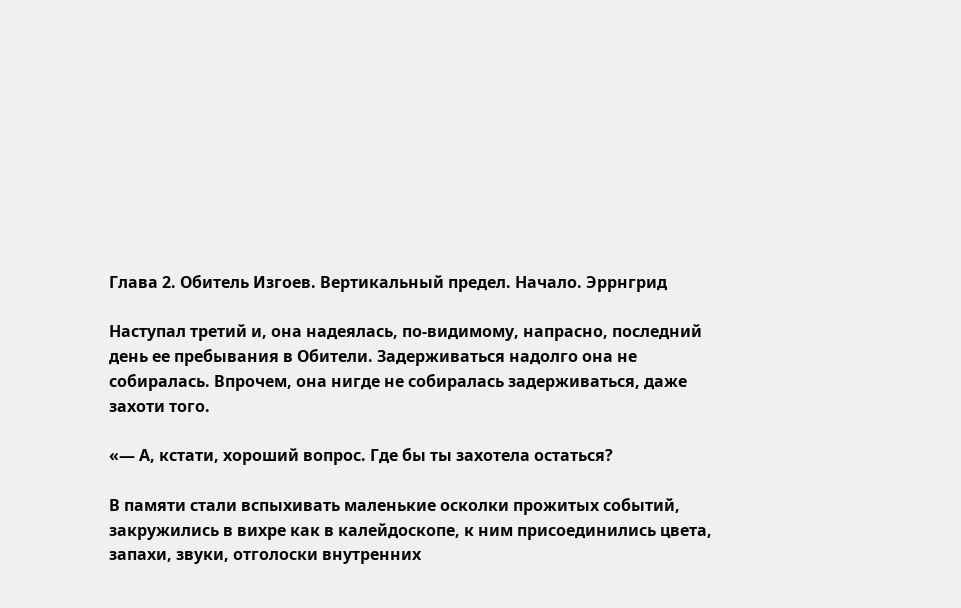Глава 2. Обитель Изгоев. Вертикальный предел. Начало. Эррнгрид

Наступал третий и, она надеялась, по-видимому, напрасно, последний день ее пребывания в Обители. Задерживаться надолго она не собиралась. Впрочем, она нигде не собиралась задерживаться, даже захоти того.

«— А, кстати, хороший вопрос. Где бы ты захотела остаться?

В памяти стали вспыхивать маленькие осколки прожитых событий, закружились в вихре как в калейдоскопе, к ним присоединились цвета, запахи, звуки, отголоски внутренних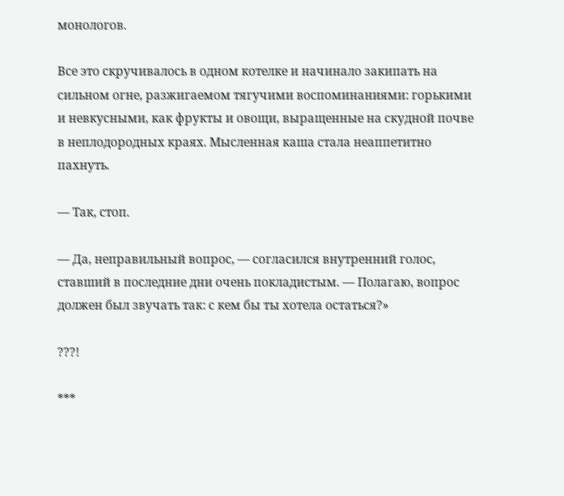монологов.

Все это скручивалось в одном котелке и начинало закипать на сильном огне, разжигаемом тягучими воспоминаниями: горькими и невкусными, как фрукты и овощи, выращенные на скудной почве в неплодородных краях. Мысленная каша стала неаппетитно пахнуть.

— Так, стоп.

— Да, неправильный вопрос, — согласился внутренний голос, ставший в последние дни очень покладистым. — Полагаю, вопрос должен был звучать так: с кем бы ты хотела остаться?»

???!

***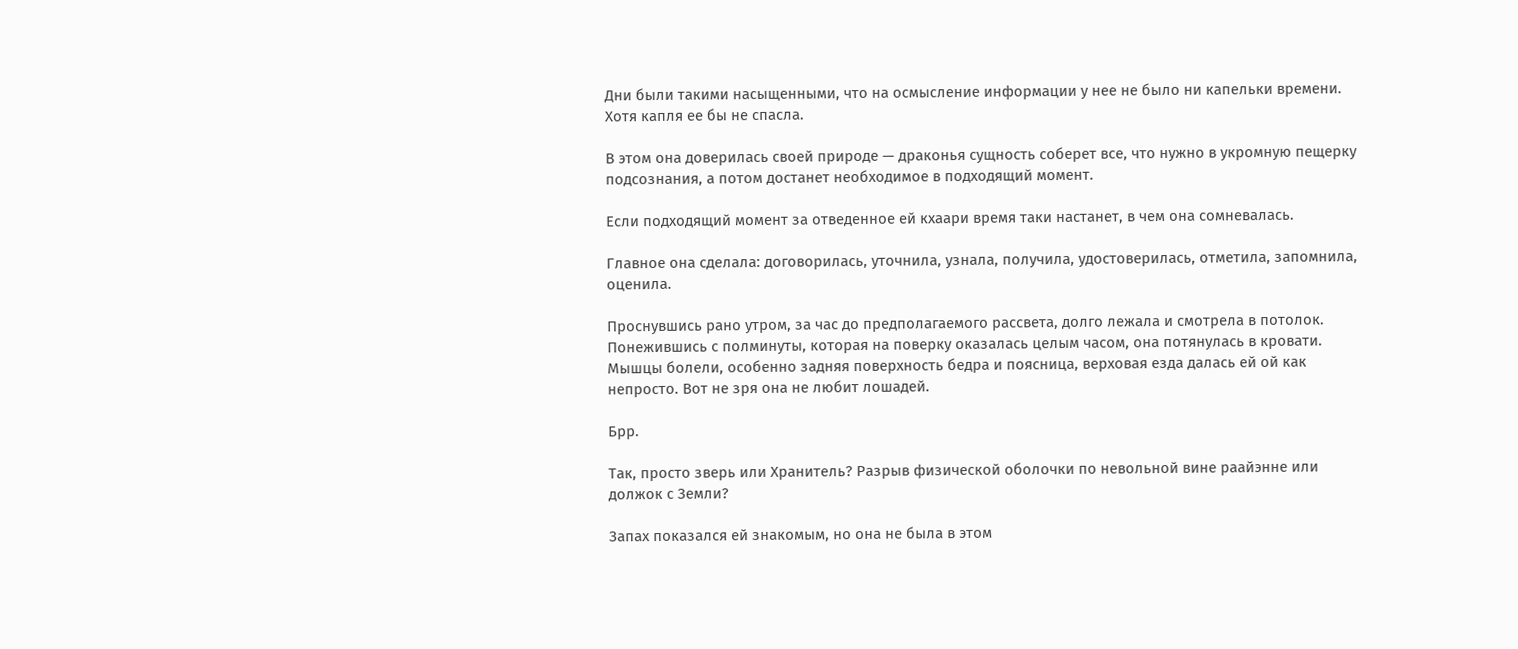Дни были такими насыщенными, что на осмысление информации у нее не было ни капельки времени. Хотя капля ее бы не спасла.

В этом она доверилась своей природе — драконья сущность соберет все, что нужно в укромную пещерку подсознания, а потом достанет необходимое в подходящий момент.

Если подходящий момент за отведенное ей кхаари время таки настанет, в чем она сомневалась.

Главное она сделала: договорилась, уточнила, узнала, получила, удостоверилась, отметила, запомнила, оценила.

Проснувшись рано утром, за час до предполагаемого рассвета, долго лежала и смотрела в потолок. Понежившись с полминуты, которая на поверку оказалась целым часом, она потянулась в кровати. Мышцы болели, особенно задняя поверхность бедра и поясница, верховая езда далась ей ой как непросто. Вот не зря она не любит лошадей.

Брр.

Так, просто зверь или Хранитель? Разрыв физической оболочки по невольной вине раайэнне или должок с Земли?

Запах показался ей знакомым, но она не была в этом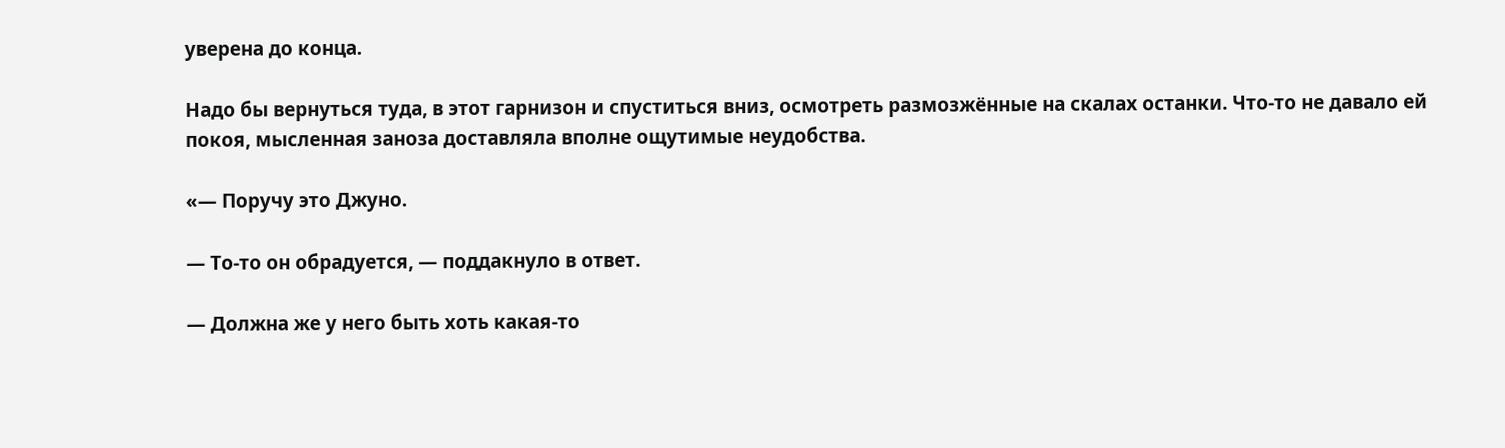уверена до конца.

Надо бы вернуться туда, в этот гарнизон и спуститься вниз, осмотреть размозжённые на скалах останки. Что-то не давало ей покоя, мысленная заноза доставляла вполне ощутимые неудобства.

«— Поручу это Джуно.

— То-то он обрадуется, — поддакнуло в ответ.

— Должна же у него быть хоть какая-то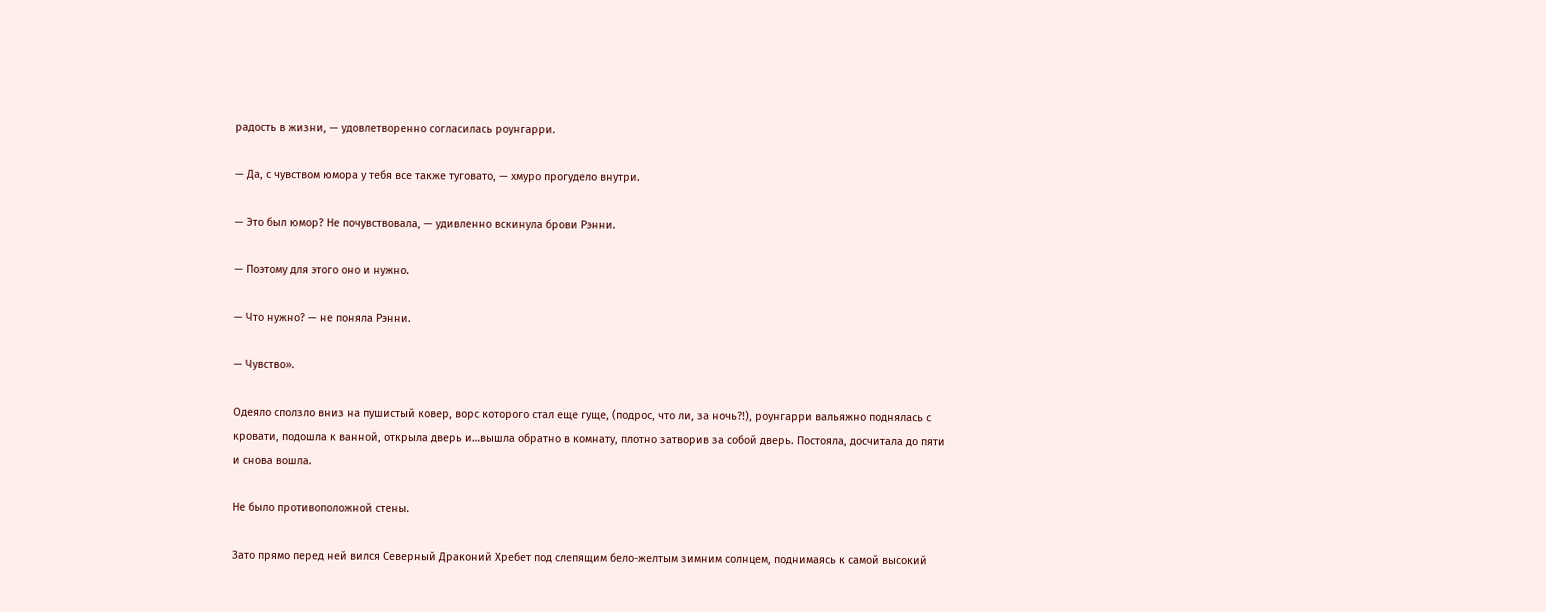радость в жизни, — удовлетворенно согласилась роунгарри.

— Да, с чувством юмора у тебя все также туговато, — хмуро прогудело внутри.

— Это был юмор? Не почувствовала, — удивленно вскинула брови Рэнни.

— Поэтому для этого оно и нужно.

— Что нужно? — не поняла Рэнни.

— Чувство».

Одеяло сползло вниз на пушистый ковер, ворс которого стал еще гуще, (подрос, что ли, за ночь?!), роунгарри вальяжно поднялась с кровати, подошла к ванной, открыла дверь и…вышла обратно в комнату, плотно затворив за собой дверь. Постояла, досчитала до пяти и снова вошла.

Не было противоположной стены.

Зато прямо перед ней вился Северный Драконий Хребет под слепящим бело-желтым зимним солнцем, поднимаясь к самой высокий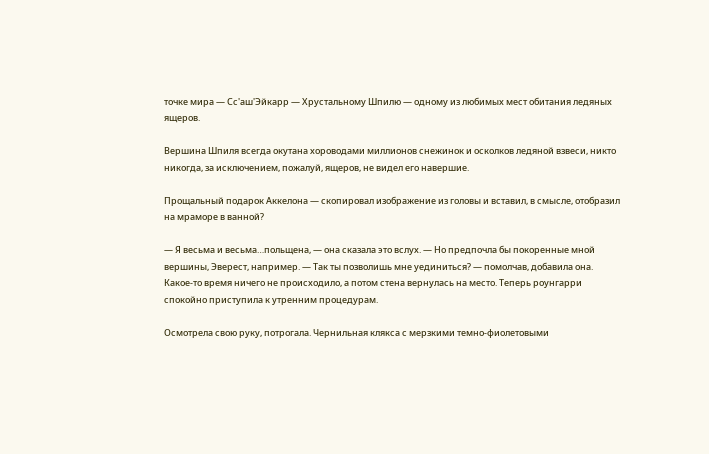точке мира — Сс'аш'Эйкарр — Хрустальному Шпилю — одному из любимых мест обитания ледяных ящеров.

Вершина Шпиля всегда окутана хороводами миллионов снежинок и осколков ледяной взвеси, никто никогда, за исключением, пожалуй, ящеров, не видел его навершие.

Прощальный подарок Аккелона — скопировал изображение из головы и вставил, в смысле, отобразил на мраморе в ванной?

— Я весьма и весьма…польщена, — она сказала это вслух. — Но предпочла бы покоренные мной вершины, Эверест, например. — Так ты позволишь мне уединиться? — помолчав, добавила она. Какое-то время ничего не происходило, а потом стена вернулась на место. Теперь роунгарри спокойно приступила к утренним процедурам.

Осмотрела свою руку, потрогала. Чернильная клякса с мерзкими темно-фиолетовыми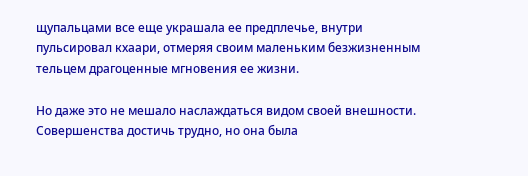щупальцами все еще украшала ее предплечье, внутри пульсировал кхаари, отмеряя своим маленьким безжизненным тельцем драгоценные мгновения ее жизни.

Но даже это не мешало наслаждаться видом своей внешности. Совершенства достичь трудно, но она была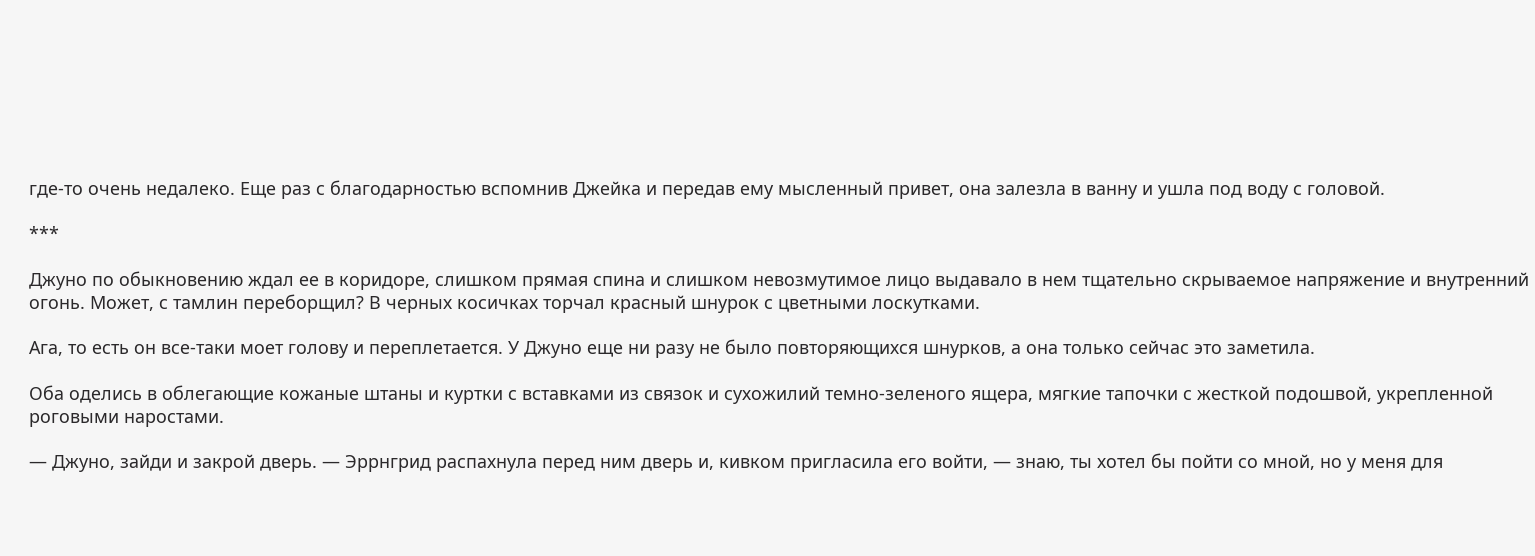где-то очень недалеко. Еще раз с благодарностью вспомнив Джейка и передав ему мысленный привет, она залезла в ванну и ушла под воду с головой.

***

Джуно по обыкновению ждал ее в коридоре, слишком прямая спина и слишком невозмутимое лицо выдавало в нем тщательно скрываемое напряжение и внутренний огонь. Может, с тамлин переборщил? В черных косичках торчал красный шнурок с цветными лоскутками.

Ага, то есть он все-таки моет голову и переплетается. У Джуно еще ни разу не было повторяющихся шнурков, а она только сейчас это заметила.

Оба оделись в облегающие кожаные штаны и куртки с вставками из связок и сухожилий темно-зеленого ящера, мягкие тапочки с жесткой подошвой, укрепленной роговыми наростами.

— Джуно, зайди и закрой дверь. — Эррнгрид распахнула перед ним дверь и, кивком пригласила его войти, — знаю, ты хотел бы пойти со мной, но у меня для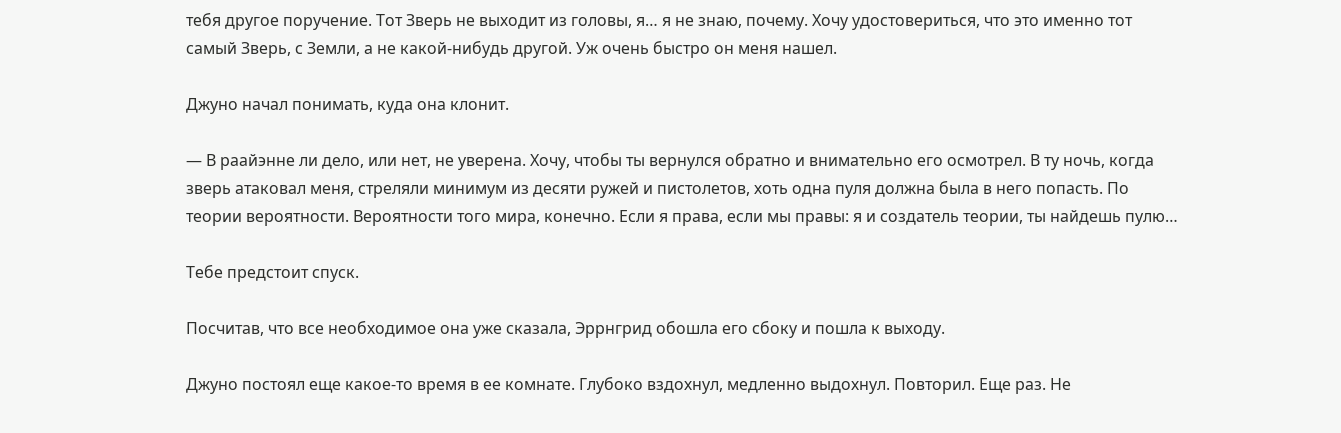тебя другое поручение. Тот Зверь не выходит из головы, я… я не знаю, почему. Хочу удостовериться, что это именно тот самый Зверь, с Земли, а не какой-нибудь другой. Уж очень быстро он меня нашел.

Джуно начал понимать, куда она клонит.

— В раайэнне ли дело, или нет, не уверена. Хочу, чтобы ты вернулся обратно и внимательно его осмотрел. В ту ночь, когда зверь атаковал меня, стреляли минимум из десяти ружей и пистолетов, хоть одна пуля должна была в него попасть. По теории вероятности. Вероятности того мира, конечно. Если я права, если мы правы: я и создатель теории, ты найдешь пулю…

Тебе предстоит спуск.

Посчитав, что все необходимое она уже сказала, Эррнгрид обошла его сбоку и пошла к выходу.

Джуно постоял еще какое-то время в ее комнате. Глубоко вздохнул, медленно выдохнул. Повторил. Еще раз. Не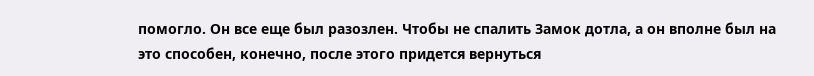помогло. Он все еще был разозлен. Чтобы не спалить Замок дотла, а он вполне был на это способен, конечно, после этого придется вернуться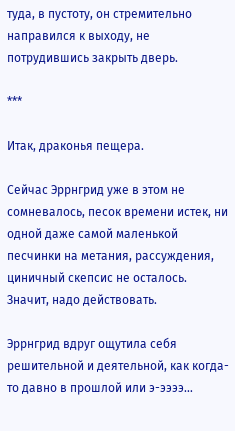туда, в пустоту, он стремительно направился к выходу, не потрудившись закрыть дверь.

***

Итак, драконья пещера.

Сейчас Эррнгрид уже в этом не сомневалось, песок времени истек, ни одной даже самой маленькой песчинки на метания, рассуждения, циничный скепсис не осталось. Значит, надо действовать.

Эррнгрид вдруг ощутила себя решительной и деятельной, как когда-то давно в прошлой или э-ээээ…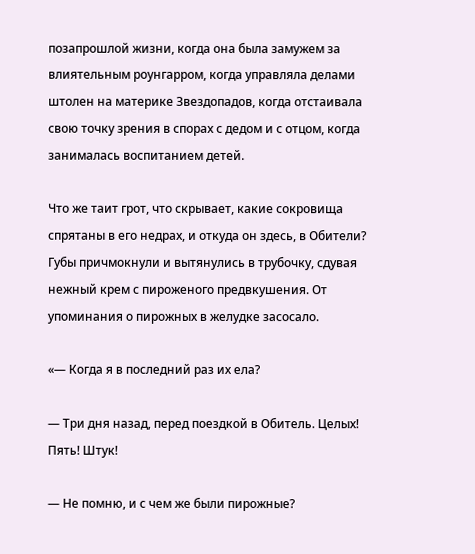позапрошлой жизни, когда она была замужем за влиятельным роунгарром, когда управляла делами штолен на материке Звездопадов, когда отстаивала свою точку зрения в спорах с дедом и с отцом, когда занималась воспитанием детей.

Что же таит грот, что скрывает, какие сокровища спрятаны в его недрах, и откуда он здесь, в Обители? Губы причмокнули и вытянулись в трубочку, сдувая нежный крем с пироженого предвкушения. От упоминания о пирожных в желудке засосало.

«— Когда я в последний раз их ела?

— Три дня назад, перед поездкой в Обитель. Целых! Пять! Штук!

— Не помню, и с чем же были пирожные?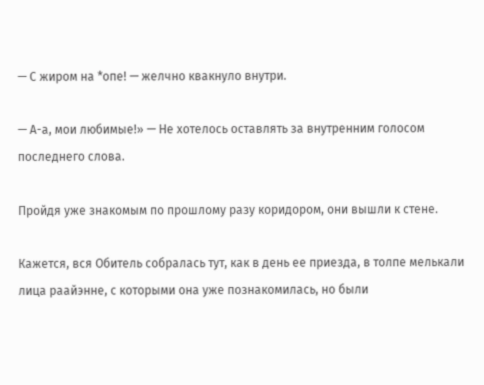— С жиром на *опе! — желчно квакнуло внутри.

— А-а, мои любимые!» — Не хотелось оставлять за внутренним голосом последнего слова.

Пройдя уже знакомым по прошлому разу коридором, они вышли к стене.

Кажется, вся Обитель собралась тут, как в день ее приезда, в толпе мелькали лица раайэнне, с которыми она уже познакомилась, но были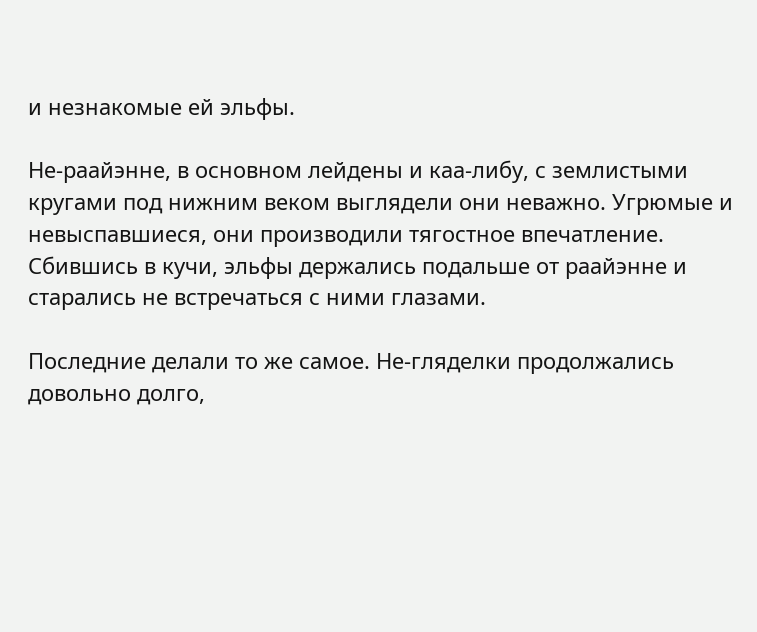и незнакомые ей эльфы.

Не-раайэнне, в основном лейдены и каа-либу, с землистыми кругами под нижним веком выглядели они неважно. Угрюмые и невыспавшиеся, они производили тягостное впечатление. Сбившись в кучи, эльфы держались подальше от раайэнне и старались не встречаться с ними глазами.

Последние делали то же самое. Не-гляделки продолжались довольно долго,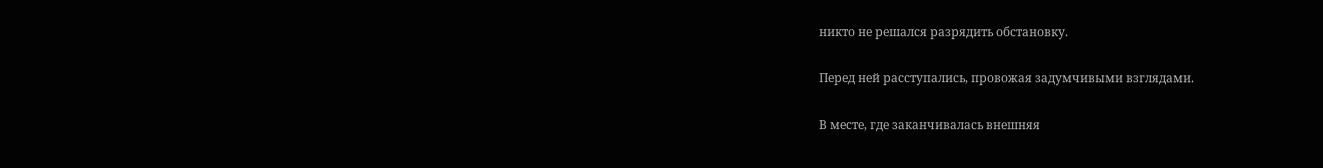никто не решался разрядить обстановку.

Перед ней расступались, провожая задумчивыми взглядами.

В месте, где заканчивалась внешняя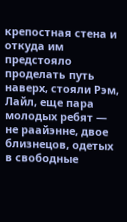крепостная стена и откуда им предстояло проделать путь наверх, стояли Рэм, Лайл, еще пара молодых ребят — не раайэнне, двое близнецов, одетых в свободные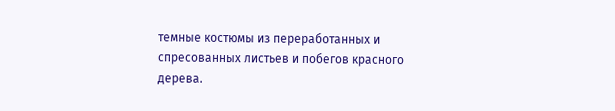темные костюмы из переработанных и спресованных листьев и побегов красного дерева.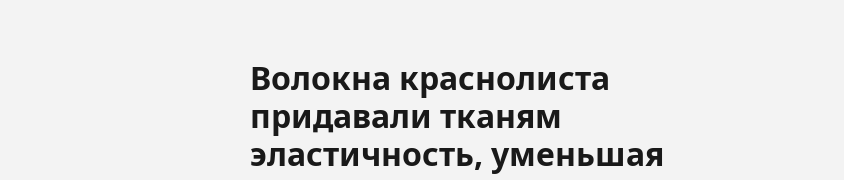Волокна краснолиста придавали тканям эластичность, уменьшая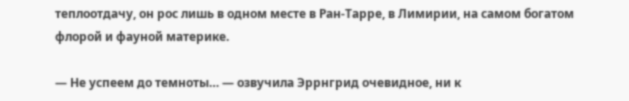теплоотдачу, он рос лишь в одном месте в Ран-Тарре, в Лимирии, на самом богатом флорой и фауной материке.

— Не успеем до темноты… — озвучила Эррнгрид очевидное, ни к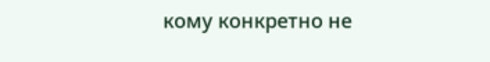кому конкретно не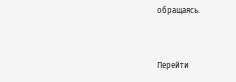обращаясь.


Перейти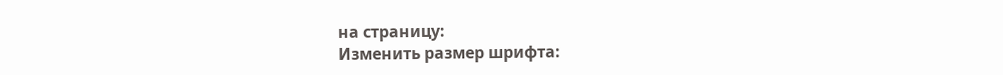на страницу:
Изменить размер шрифта: